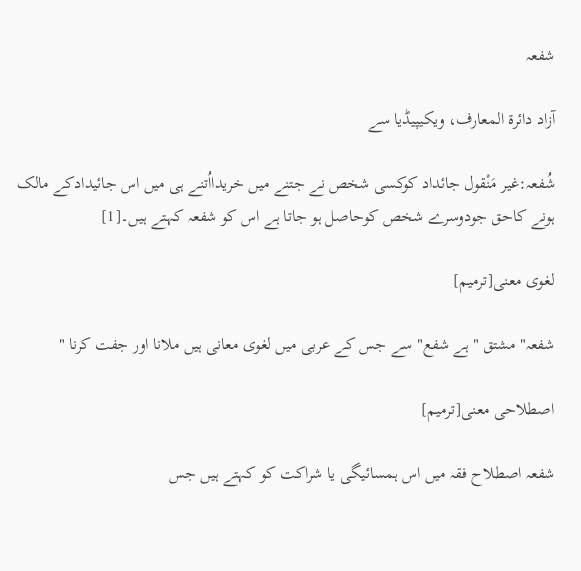شفعہ

آزاد دائرۃ المعارف، ویکیپیڈیا سے

شُفعہ:غیر مَنْقول جائداد کوکسی شخص نے جتنے میں خریدااُتنے ہی میں اس جائیدادکے مالک ہونے کاحق جودوسرے شخص کوحاصل ہو جاتا ہے اس کو شفعہ کہتے ہیں۔[1]

لغوی معنی[ترمیم]

شفعہ" مشتق " ہے شفع" سے جس کے عربی میں لغوی معانی ہیں ملانا اور جفت کرنا "

اصطلاحی معنی[ترمیم]

شفعہ اصطلاح فقہ میں اس ہمسائیگی یا شراکت کو کہتے ہیں جس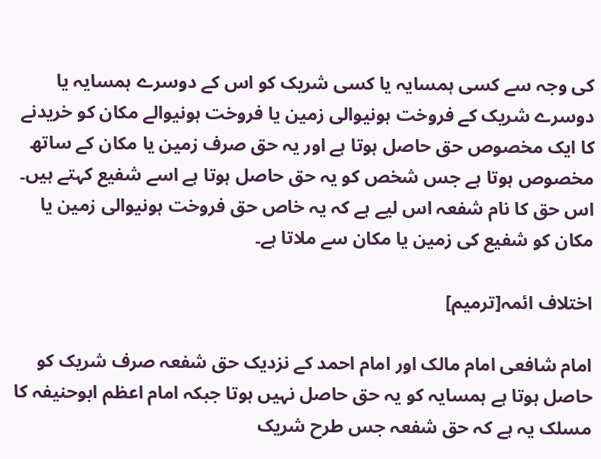کی وجہ سے کسی ہمسایہ یا کسی شریک کو اس کے دوسرے ہمسایہ یا دوسرے شریک کے فروخت ہونیوالی زمین یا فروخت ہونیوالے مکان کو خریدنے کا ایک مخصوص حق حاصل ہوتا ہے اور یہ حق صرف زمین یا مکان کے ساتھ مخصوص ہوتا ہے جس شخص کو یہ حق حاصل ہوتا ہے اسے شفیع کہتے ہیں۔ اس حق کا نام شفعہ اس لیے ہے کہ یہ خاص حق فروخت ہونیوالی زمین یا مکان کو شفیع کی زمین یا مکان سے ملاتا ہے۔

اختلاف ائمہ[ترمیم]

امام شافعی امام مالک اور امام احمد کے نزدیک حق شفعہ صرف شریک کو حاصل ہوتا ہے ہمسایہ کو یہ حق حاصل نہیں ہوتا جبکہ امام اعظم ابوحنیفہ کا مسلک یہ ہے کہ حق شفعہ جس طرح شریک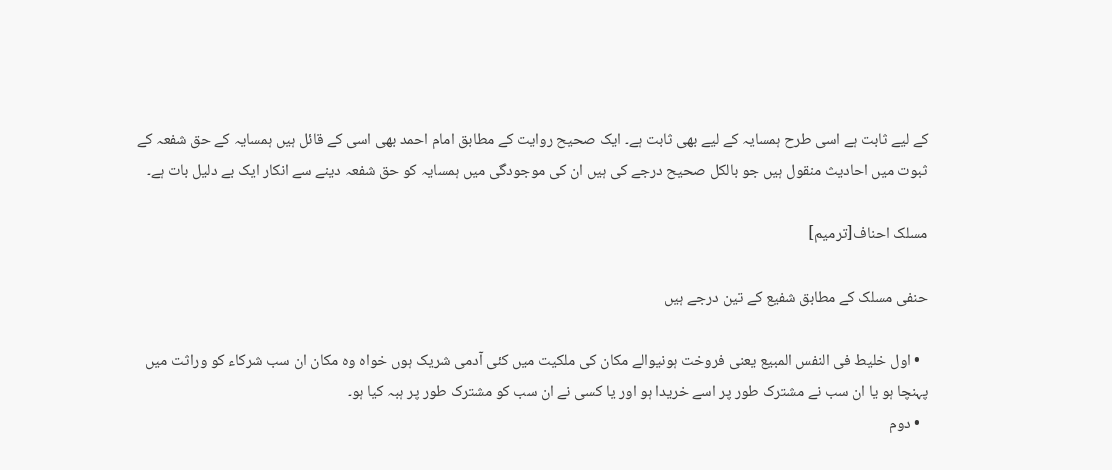کے لیے ثابت ہے اسی طرح ہمسایہ کے لیے بھی ثابت ہے۔ ایک صحیح روایت کے مطابق امام احمد بھی اسی کے قائل ہیں ہمسایہ کے حق شفعہ کے ثبوت میں احادیث منقول ہیں جو بالکل صحیح درجے کی ہیں ان کی موجودگی میں ہمسایہ کو حق شفعہ دینے سے انکار ایک بے دلیل بات ہے۔

مسلک احناف[ترمیم]

حنفی مسلک کے مطابق شفیع کے تین درجے ہیں

  • اول خلیط فی النفس المبیع یعنی فروخت ہونیوالے مکان کی ملکیت میں کئی آدمی شریک ہوں خواہ وہ مکان ان سب شرکاء کو وراثت میں پہنچا ہو یا ان سب نے مشترک طور پر اسے خریدا ہو اور یا کسی نے ان سب کو مشترک طور پر ہبہ کیا ہو۔
  • دوم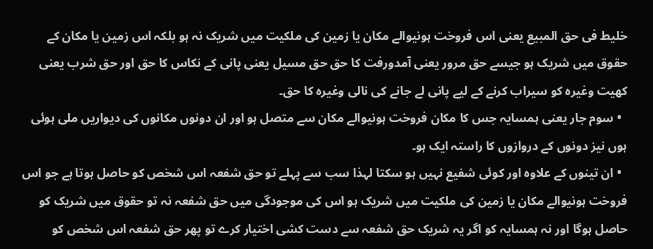خلیط فی حق المبیع یعنی اس فروخت ہونیوالے مکان یا زمین کی ملکیت میں شریک نہ ہو بلکہ اس زمین یا مکان کے حقوق میں شریک ہو جیسے حق مرور یعنی آمدورفت کا حق حق مسیل یعنی پانی کے نکاس کا حق اور حق شرب یعنی کھیت وغیرہ کو سیراب کرنے کے لیے پانی لے جانے کی نالی وغیرہ کا حق۔
  • سوم جار یعنی ہمسایہ جس کا مکان فروخت ہونیوالے مکان سے متصل ہو اور ان دونوں مکانوں کی دیواریں ملی ہوئی ہوں نیز دونوں کے دروازوں کا راستہ ایک ہو۔
  • ان تینوں کے علاوہ اور کوئی شفیع نہیں ہو سکتا لہذا سب سے پہلے تو حق شفعہ اس شخص کو حاصل ہوتا ہے جو اس فروخت ہونیوالے مکان یا زمین کی ملکیت میں شریک ہو اس کی موجودگی میں حق شفعہ نہ تو حقوق میں شریک کو حاصل ہوگا اور نہ ہمسایہ کو اگر یہ شریک حق شفعہ سے دست کشی اختیار کرے تو پھر حق شفعہ اس شخص کو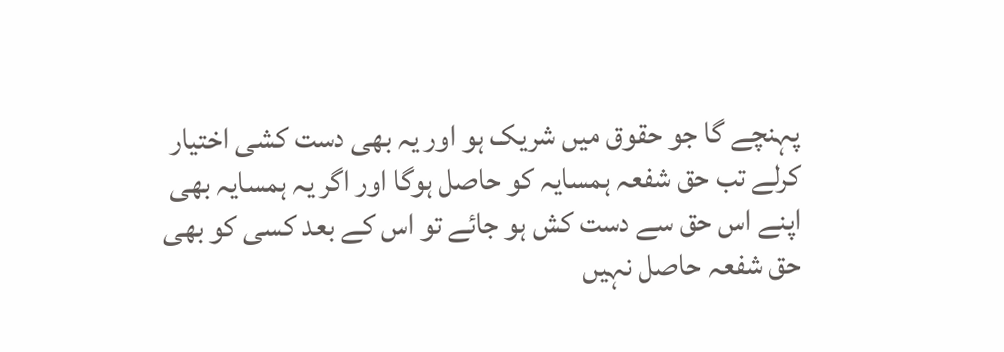پہنچے گا جو حقوق میں شریک ہو اور یہ بھی دست کشی اختیار کرلے تب حق شفعہ ہمسایہ کو حاصل ہوگا اور اگر یہ ہمسایہ بھی اپنے اس حق سے دست کش ہو جائے تو اس کے بعد کسی کو بھی حق شفعہ حاصل نہیں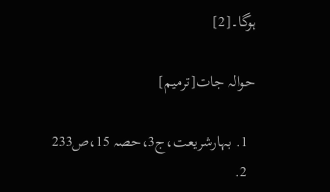ہوگا۔[2]

حوالہ جات[ترمیم]

  1. بہارشریعت،ج3،حصہ 15،ص233
  2.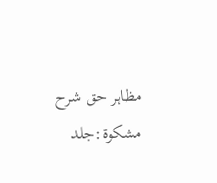مظاہر حق شرح مشکوۃ:جلد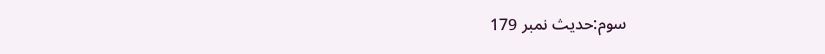سوم:حدیث نمبر 179